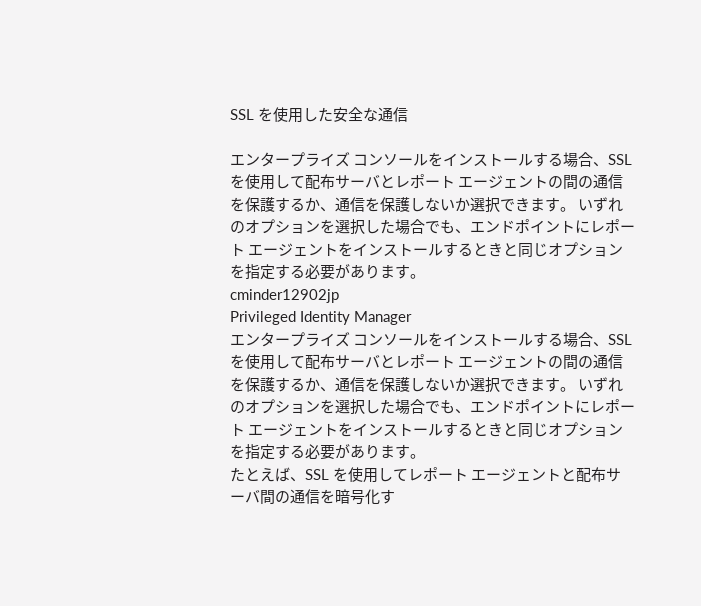SSL を使用した安全な通信

エンタープライズ コンソールをインストールする場合、SSL を使用して配布サーバとレポート エージェントの間の通信を保護するか、通信を保護しないか選択できます。 いずれのオプションを選択した場合でも、エンドポイントにレポート エージェントをインストールするときと同じオプションを指定する必要があります。
cminder12902jp
Privileged Identity Manager
エンタープライズ コンソールをインストールする場合、SSL を使用して配布サーバとレポート エージェントの間の通信を保護するか、通信を保護しないか選択できます。 いずれのオプションを選択した場合でも、エンドポイントにレポート エージェントをインストールするときと同じオプションを指定する必要があります。
たとえば、SSL を使用してレポート エージェントと配布サーバ間の通信を暗号化す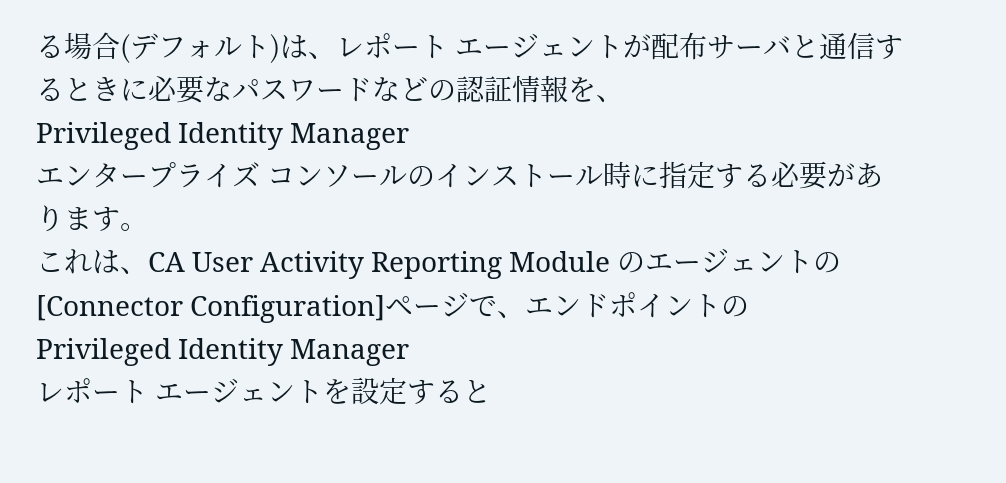る場合(デフォルト)は、レポート エージェントが配布サーバと通信するときに必要なパスワードなどの認証情報を、
Privileged Identity Manager
エンタープライズ コンソールのインストール時に指定する必要があります。
これは、CA User Activity Reporting Module のエージェントの[Connector Configuration]ページで、エンドポイントの
Privileged Identity Manager
レポート エージェントを設定すると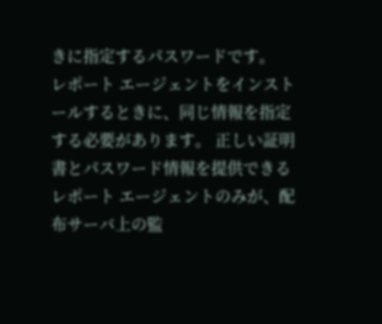きに指定するパスワードです。
レポート エージェントをインストールするときに、同じ情報を指定する必要があります。 正しい証明書とパスワード情報を提供できるレポート エージェントのみが、配布サーバ上の監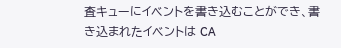査キューにイベントを書き込むことができ、書き込まれたイベントは CA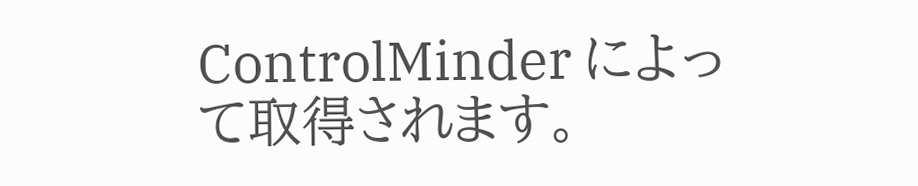ControlMinder によって取得されます。